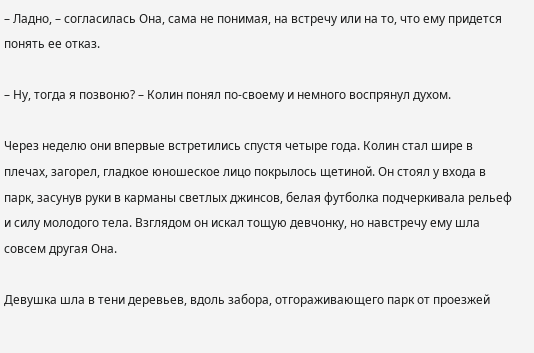– Ладно, – согласилась Она, сама не понимая, на встречу или на то, что ему придется понять ее отказ.

– Ну, тогда я позвоню? – Колин понял по-своему и немного воспрянул духом.

Через неделю они впервые встретились спустя четыре года. Колин стал шире в плечах, загорел, гладкое юношеское лицо покрылось щетиной. Он стоял у входа в парк, засунув руки в карманы светлых джинсов, белая футболка подчеркивала рельеф и силу молодого тела. Взглядом он искал тощую девчонку, но навстречу ему шла совсем другая Она.

Девушка шла в тени деревьев, вдоль забора, отгораживающего парк от проезжей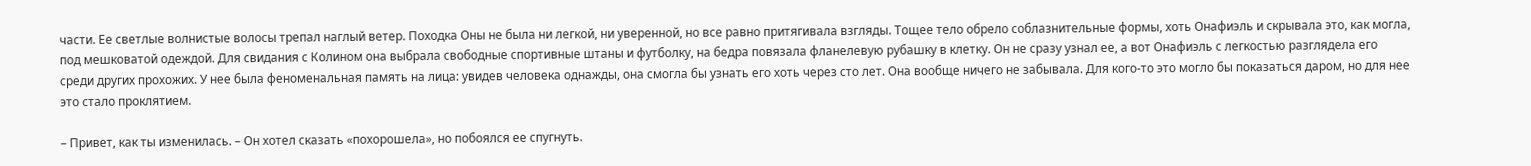части. Ее светлые волнистые волосы трепал наглый ветер. Походка Оны не была ни легкой, ни уверенной, но все равно притягивала взгляды. Тощее тело обрело соблазнительные формы, хоть Онафиэль и скрывала это, как могла, под мешковатой одеждой. Для свидания с Колином она выбрала свободные спортивные штаны и футболку, на бедра повязала фланелевую рубашку в клетку. Он не сразу узнал ее, а вот Онафиэль с легкостью разглядела его среди других прохожих. У нее была феноменальная память на лица: увидев человека однажды, она смогла бы узнать его хоть через сто лет. Она вообще ничего не забывала. Для кого-то это могло бы показаться даром, но для нее это стало проклятием.

– Привет, как ты изменилась. – Он хотел сказать «похорошела», но побоялся ее спугнуть.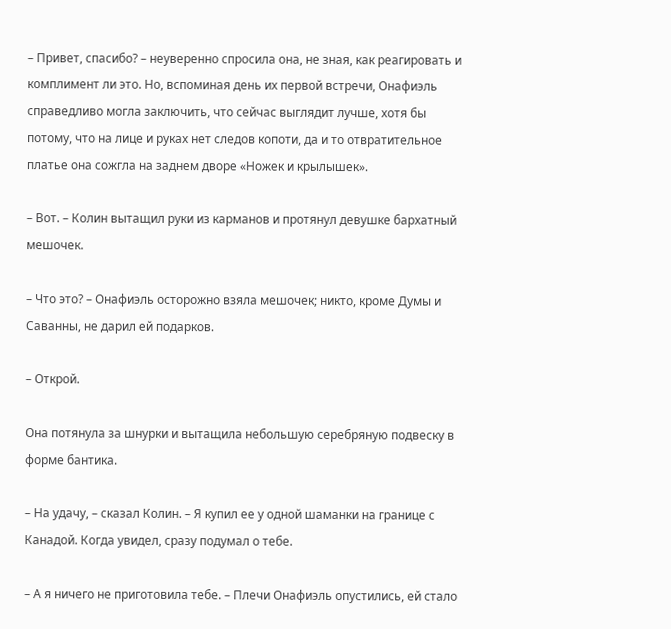– Привет, спасибо? – неуверенно спросила она, не зная, как реагировать и комплимент ли это. Но, вспоминая день их первой встречи, Онафиэль справедливо могла заключить, что сейчас выглядит лучше, хотя бы потому, что на лице и руках нет следов копоти, да и то отвратительное платье она сожгла на заднем дворе «Ножек и крылышек».

– Вот. – Колин вытащил руки из карманов и протянул девушке бархатный мешочек.

– Что это? – Онафиэль осторожно взяла мешочек; никто, кроме Думы и Саванны, не дарил ей подарков.

– Открой.

Она потянула за шнурки и вытащила небольшую серебряную подвеску в форме бантика.

– На удачу, – сказал Колин. – Я купил ее у одной шаманки на границе с Канадой. Когда увидел, сразу подумал о тебе.

– А я ничего не приготовила тебе. – Плечи Онафиэль опустились, ей стало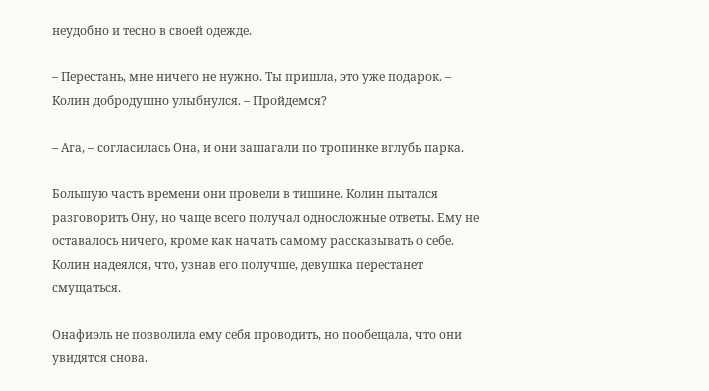неудобно и тесно в своей одежде.

– Перестань, мне ничего не нужно. Ты пришла, это уже подарок. – Колин добродушно улыбнулся. – Пройдемся?

– Ага, – согласилась Она, и они зашагали по тропинке вглубь парка.

Большую часть времени они провели в тишине. Колин пытался разговорить Ону, но чаще всего получал односложные ответы. Ему не оставалось ничего, кроме как начать самому рассказывать о себе. Колин надеялся, что, узнав его получше, девушка перестанет смущаться.

Онафиэль не позволила ему себя проводить, но пообещала, что они увидятся снова.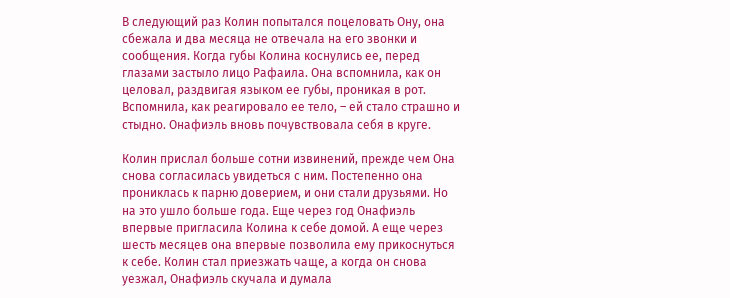В следующий раз Колин попытался поцеловать Ону, она сбежала и два месяца не отвечала на его звонки и сообщения. Когда губы Колина коснулись ее, перед глазами застыло лицо Рафаила. Она вспомнила, как он целовал, раздвигая языком ее губы, проникая в рот. Вспомнила, как реагировало ее тело, – ей стало страшно и стыдно. Онафиэль вновь почувствовала себя в круге.

Колин прислал больше сотни извинений, прежде чем Она снова согласилась увидеться с ним. Постепенно она прониклась к парню доверием, и они стали друзьями. Но на это ушло больше года. Еще через год Онафиэль впервые пригласила Колина к себе домой. А еще через шесть месяцев она впервые позволила ему прикоснуться к себе. Колин стал приезжать чаще, а когда он снова уезжал, Онафиэль скучала и думала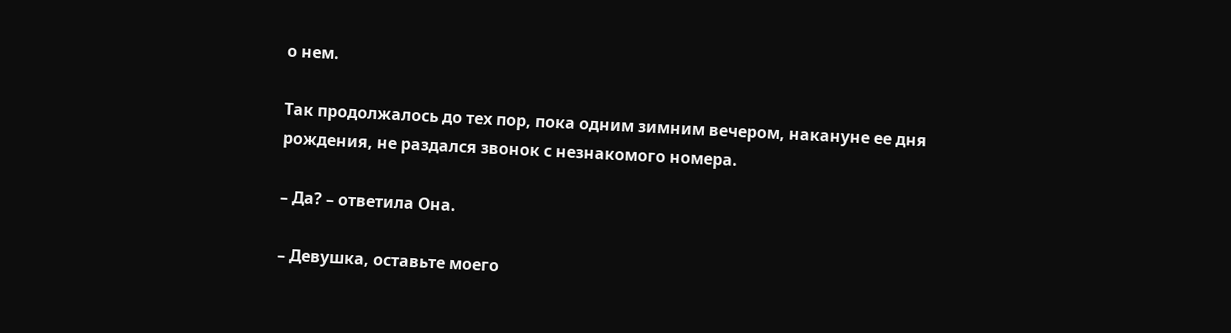о нем.

Так продолжалось до тех пор, пока одним зимним вечером, накануне ее дня рождения, не раздался звонок с незнакомого номера.

– Да? – ответила Она.

– Девушка, оставьте моего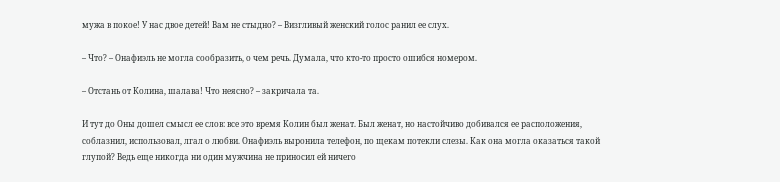мужа в покое! У нас двое детей! Вам не стыдно? – Визгливый женский голос ранил ее слух.

– Что? – Онафиэль не могла сообразить, о чем речь. Думала, что кто-то просто ошибся номером.

– Отстань от Колина, шалава! Что неясно? – закричала та.

И тут до Оны дошел смысл ее слов: все это время Колин был женат. Был женат, но настойчиво добивался ее расположения, соблазнил, использовал, лгал о любви. Онафиэль выронила телефон, по щекам потекли слезы. Как она могла оказаться такой глупой? Ведь еще никогда ни один мужчина не приносил ей ничего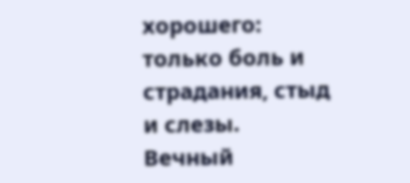хорошего: только боль и страдания, стыд и слезы. Вечный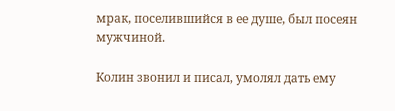мрак, поселившийся в ее душе, был посеян мужчиной.

Колин звонил и писал, умолял дать ему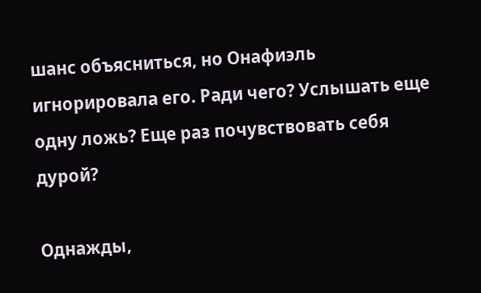шанс объясниться, но Онафиэль игнорировала его. Ради чего? Услышать еще одну ложь? Еще раз почувствовать себя дурой?

Однажды,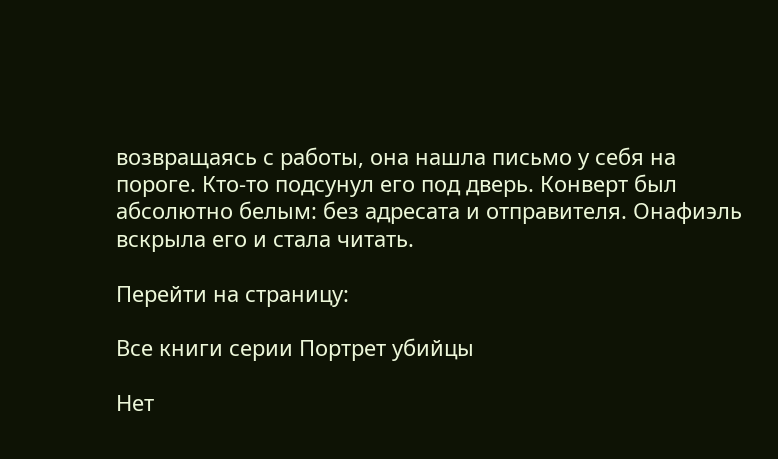возвращаясь с работы, она нашла письмо у себя на пороге. Кто-то подсунул его под дверь. Конверт был абсолютно белым: без адресата и отправителя. Онафиэль вскрыла его и стала читать.

Перейти на страницу:

Все книги серии Портрет убийцы

Нет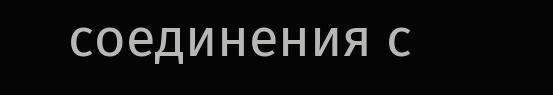соединения с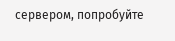сервером, попробуйте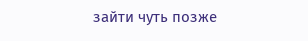зайти чуть позже